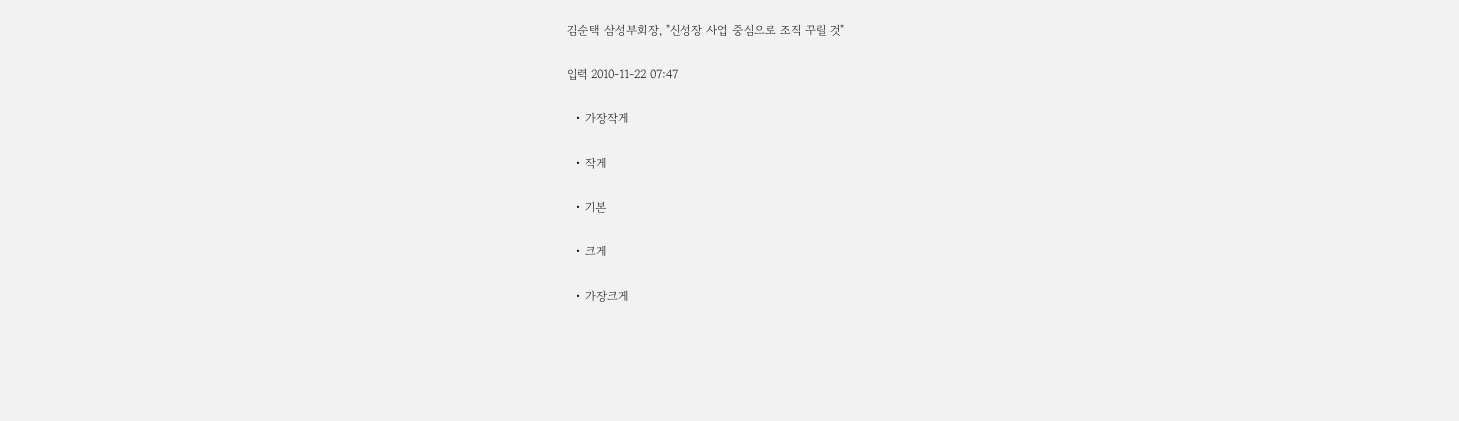김순택 삼성부회장, "신성장 사업 중심으로 조직 꾸릴 것"

입력 2010-11-22 07:47

  • 가장작게

  • 작게

  • 기본

  • 크게

  • 가장크게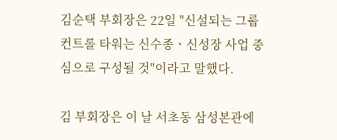김순택 부회장은 22일 "신설되는 그룹 컨트롤 타워는 신수종ㆍ신성장 사업 중심으로 구성될 것"이라고 말했다.

김 부회장은 이 날 서초동 삼성본관에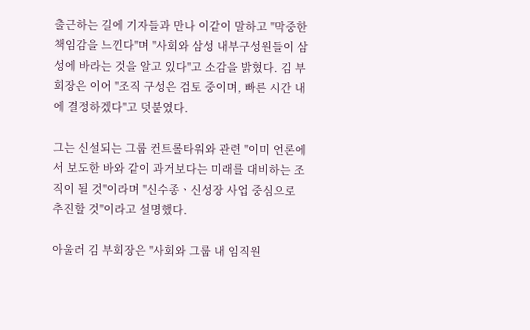출근하는 길에 기자들과 만나 이같이 말하고 "막중한 책임감을 느낀다"며 "사회와 삼성 내부구성원들이 삼성에 바라는 것을 알고 있다"고 소감을 밝혔다. 김 부회장은 이어 "조직 구성은 검토 중이며, 빠른 시간 내에 결정하겠다"고 덧붙였다.

그는 신설되는 그룹 컨트롤타워와 관련 "이미 언론에서 보도한 바와 같이 과거보다는 미래를 대비하는 조직이 될 것"이라며 "신수종ㆍ신성장 사업 중심으로 추진할 것"이라고 설명했다.

아울러 김 부회장은 "사회와 그룹 내 임직원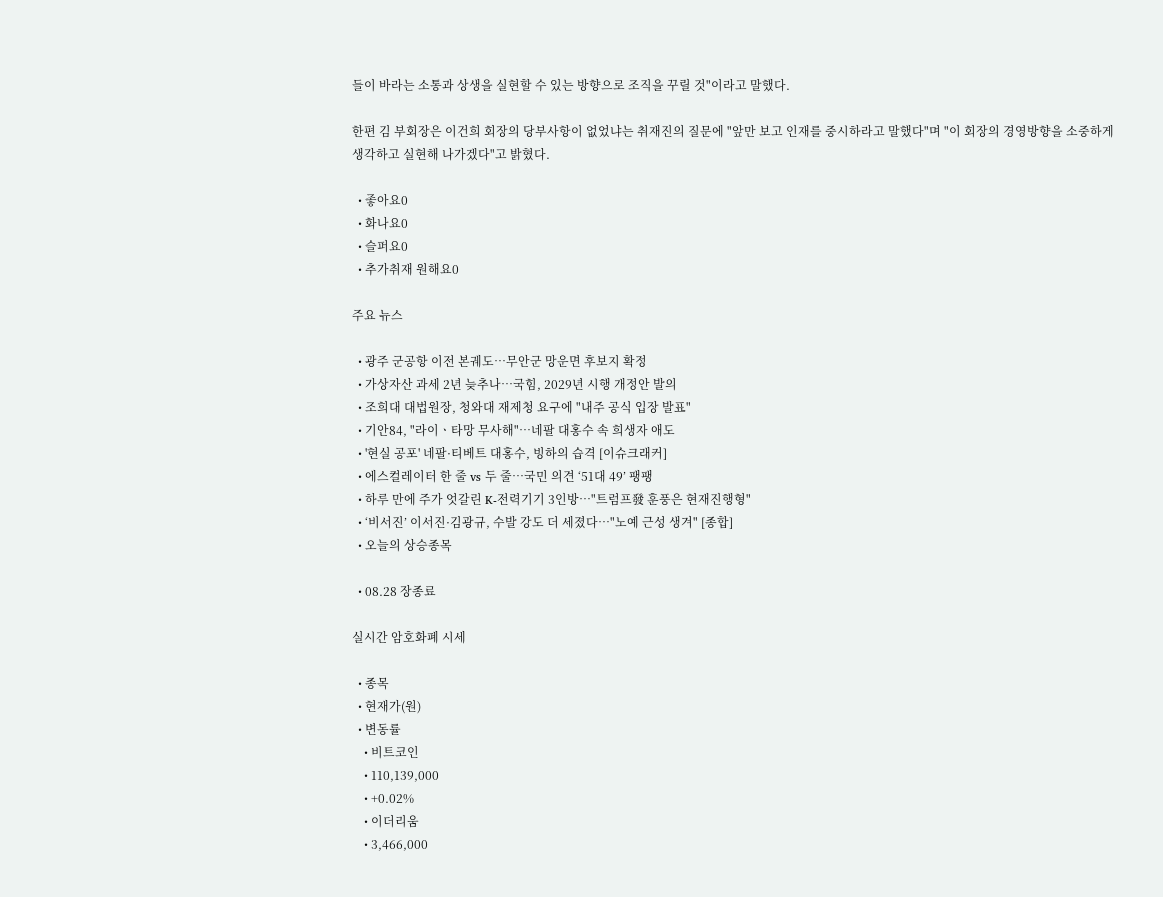들이 바라는 소통과 상생을 실현할 수 있는 방향으로 조직을 꾸릴 것"이라고 말했다.

한편 김 부회장은 이건희 회장의 당부사항이 없었냐는 취재진의 질문에 "앞만 보고 인재를 중시하라고 말했다"며 "이 회장의 경영방향을 소중하게 생각하고 실현해 나가겠다"고 밝혔다.

  • 좋아요0
  • 화나요0
  • 슬퍼요0
  • 추가취재 원해요0

주요 뉴스

  • 광주 군공항 이전 본궤도…무안군 망운면 후보지 확정
  • 가상자산 과세 2년 늦추나⋯국힘, 2029년 시행 개정안 발의
  • 조희대 대법원장, 청와대 재제청 요구에 "내주 공식 입장 발표"
  • 기안84, "라이ㆍ타망 무사해"⋯네팔 대홍수 속 희생자 애도
  • '현실 공포' 네팔·티베트 대홍수, 빙하의 습격 [이슈크래커]
  • 에스컬레이터 한 줄 vs 두 줄⋯국민 의견 ‘51대 49’ 팽팽
  • 하루 만에 주가 엇갈린 K-전력기기 3인방…"트럼프發 훈풍은 현재진행형"
  • ‘비서진’ 이서진·김광규, 수발 강도 더 세졌다⋯"노예 근성 생겨" [종합]
  • 오늘의 상승종목

  • 08.28 장종료

실시간 암호화폐 시세

  • 종목
  • 현재가(원)
  • 변동률
    • 비트코인
    • 110,139,000
    • +0.02%
    • 이더리움
    • 3,466,000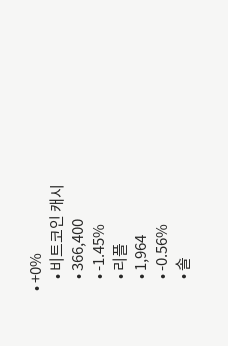• +0%
    • 비트코인 캐시
    • 366,400
    • -1.45%
    • 리플
    • 1,964
    • -0.56%
    • 솔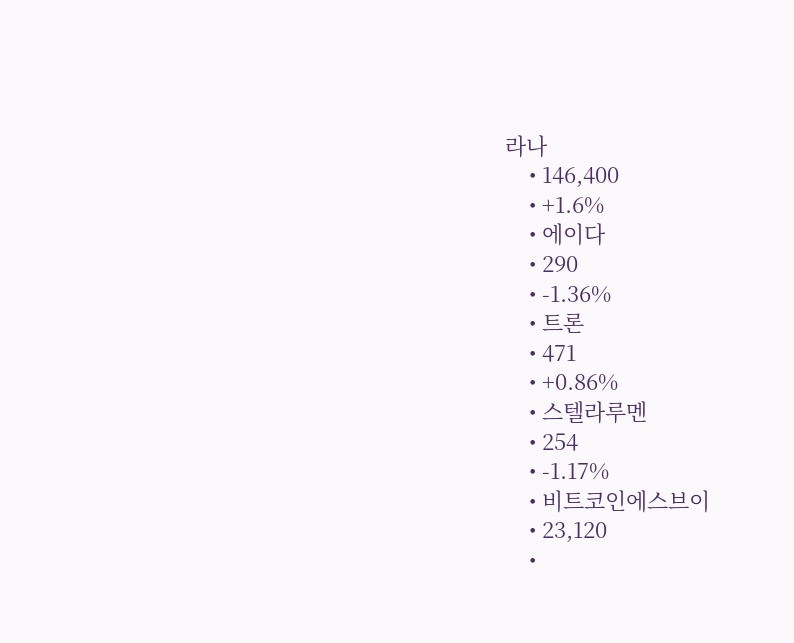라나
    • 146,400
    • +1.6%
    • 에이다
    • 290
    • -1.36%
    • 트론
    • 471
    • +0.86%
    • 스텔라루멘
    • 254
    • -1.17%
    • 비트코인에스브이
    • 23,120
    •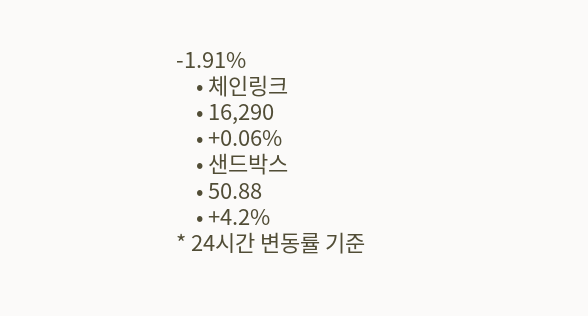-1.91%
    • 체인링크
    • 16,290
    • +0.06%
    • 샌드박스
    • 50.88
    • +4.2%
* 24시간 변동률 기준